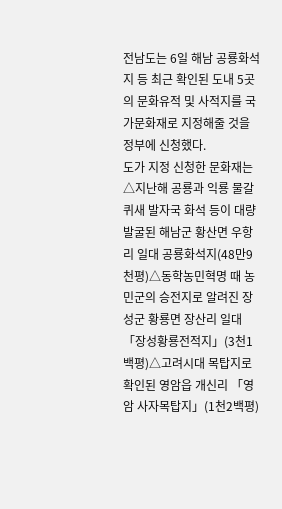전남도는 6일 해남 공룡화석지 등 최근 확인된 도내 5곳의 문화유적 및 사적지를 국가문화재로 지정해줄 것을 정부에 신청했다.
도가 지정 신청한 문화재는 △지난해 공룡과 익룡 물갈퀴새 발자국 화석 등이 대량발굴된 해남군 황산면 우항리 일대 공룡화석지(48만9천평)△동학농민혁명 때 농민군의 승전지로 알려진 장성군 황룡면 장산리 일대 「장성황룡전적지」(3천1백평)△고려시대 목탑지로 확인된 영암읍 개신리 「영암 사자목탑지」(1천2백평)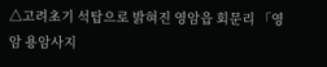△고려초기 석탑으로 밝혀진 영암읍 회문리 「영암 용암사지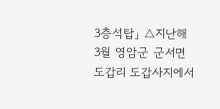3층석탑」 △지난해 3월 영암군 군서면 도갑리 도갑사지에서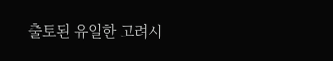출토된 유일한 고려시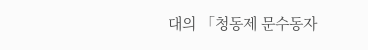대의 「청동제 문수동자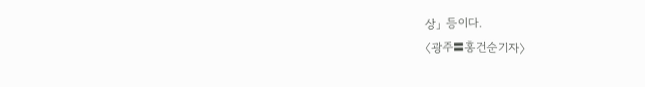상」 등이다.
〈광주〓홍건순기자〉